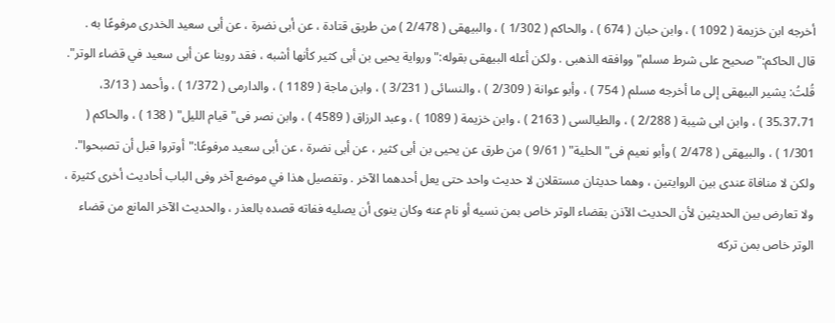أخرجه ابن خزيمة ( 1092 ) ، وابن حبان ( 674 ) ، والحاكم ( 1/302 ) ، والبيهقى ( 2/478 ) من طريق قتادة ، عن أبى نضرة ، عن أبى سعيد الخدرى مرفوعًا به .
قال الحاكم:"صحيح على شرط مسلم"ووافقه الذهبى . ولكن أعله البيهقى بقوله:"ورواية يحيى بن أبى كثير كأنها أشبه ، فقد روينا عن أبى سعيد في قضاء الوتر".
قُلتُ: يشير البيهقى إلى ما أخرجه مسلم ( 754 ) ، وأبو عوانة ( 2/309 ) ، والنسائى ( 3/231 ) ، وابن ماجة ( 1189 ) ، والدارمى ( 1/372 ) ، وأحمد ( 3/13، 35،37،71 ) ، وابن ابى شيبة ( 2/288 ) ، والطيالسى ( 2163 ) ، وابن خزيمة ( 1089 ) ، وعبد الرزاق ( 4589 ) ، وابن نصر فى"قيام الليل" ( 138 ) ، والحاكم ( 1/301 ) ، والبيهقى ( 2/478 ) وأبو نعيم فى"الحلية" ( 9/61 ) من طرق عن يحيى بن أبى كثير ، عن أبى نضرة ، عن أبى سعيد مرفوعًا:"أوتروا قبل أن تصبحوا".
ولكن لا منافاة عندى بين الروايتين ، وهما حديثان مستقلان لا حديث واحد حتى يعل أحدهما الآخر . وتفصيل هذا في موضع آخر وفى الباب أحاديث أخرى كثيرة ، ولا تعارض بين الحديثين لأن الحديث الآذن بقضاء الوتر خاص بمن نسيه أو نام عنه وكان ينوى أن يصليه ففاته قصده بالعذر ، والحديث الآخر المانع من قضاء الوتر خاص بمن تركه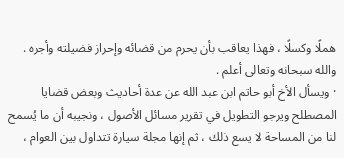هملًا وكسلًا ، فهذا يعاقب بأن يحرم من قضائه وإحراز فضيلته وأجره . والله سبحانه وتعالى أعلم .
· ويسأل الأخ أبو حاتم ابن عبد الله عن عدة أحاديث وبعض قضايا المصطلح ويرجو التطويل في تقرير مسائل الأصول ، ونجيبه أن ما يُسمح لنا من المساحة لا يسع ذلك ، ثم إنها مجلة سيارة تتداول بين العوام ،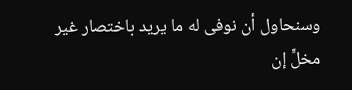وسنحاول أن نوفى له ما يريد باختصار غير مخلٍّ إن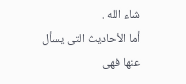شاء الله .
أما الأحاديث التى يسأل عنها فهى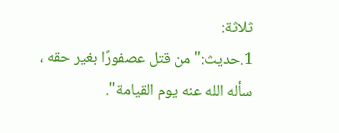ثلاثة:
1.حديث:"من قتل عصفورًا بغير حقه ، سأله الله عنه يوم القيامة".